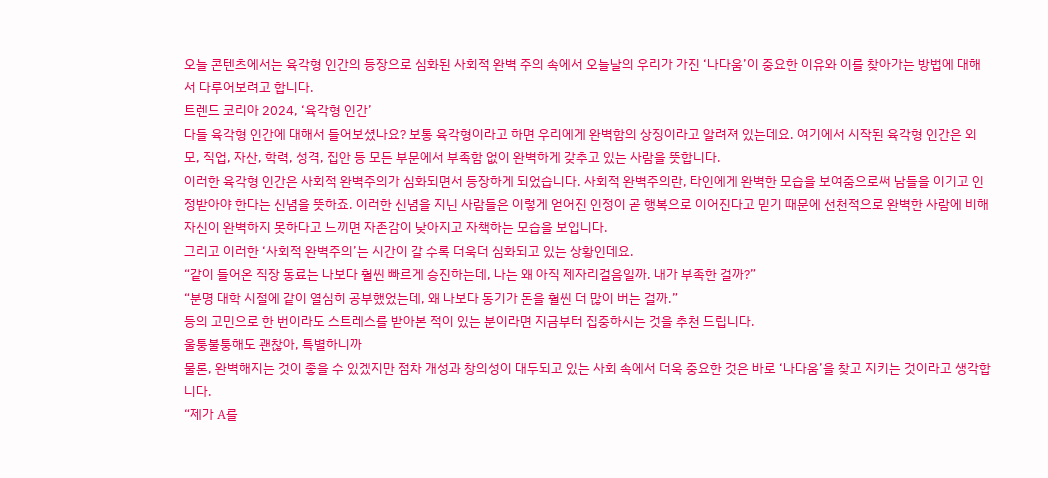오늘 콘텐츠에서는 육각형 인간의 등장으로 심화된 사회적 완벽 주의 속에서 오늘날의 우리가 가진 ‘나다움’이 중요한 이유와 이를 찾아가는 방법에 대해서 다루어보려고 합니다.
트렌드 코리아 2024, ‘육각형 인간’
다들 육각형 인간에 대해서 들어보셨나요? 보통 육각형이라고 하면 우리에게 완벽함의 상징이라고 알려져 있는데요. 여기에서 시작된 육각형 인간은 외모, 직업, 자산, 학력, 성격, 집안 등 모든 부문에서 부족함 없이 완벽하게 갖추고 있는 사람을 뜻합니다.
이러한 육각형 인간은 사회적 완벽주의가 심화되면서 등장하게 되었습니다. 사회적 완벽주의란, 타인에게 완벽한 모습을 보여줌으로써 남들을 이기고 인정받아야 한다는 신념을 뜻하죠. 이러한 신념을 지닌 사람들은 이렇게 얻어진 인정이 곧 행복으로 이어진다고 믿기 때문에 선천적으로 완벽한 사람에 비해 자신이 완벽하지 못하다고 느끼면 자존감이 낮아지고 자책하는 모습을 보입니다.
그리고 이러한 ‘사회적 완벽주의’는 시간이 갈 수록 더욱더 심화되고 있는 상황인데요.
“같이 들어온 직장 동료는 나보다 훨씬 빠르게 승진하는데, 나는 왜 아직 제자리걸음일까. 내가 부족한 걸까?”
“분명 대학 시절에 같이 열심히 공부했었는데, 왜 나보다 동기가 돈을 훨씬 더 많이 버는 걸까.”
등의 고민으로 한 번이라도 스트레스를 받아본 적이 있는 분이라면 지금부터 집중하시는 것을 추천 드립니다.
울퉁불퉁해도 괜찮아, 특별하니까
물론, 완벽해지는 것이 좋을 수 있겠지만 점차 개성과 창의성이 대두되고 있는 사회 속에서 더욱 중요한 것은 바로 ‘나다움’을 찾고 지키는 것이라고 생각합니다.
“제가 A를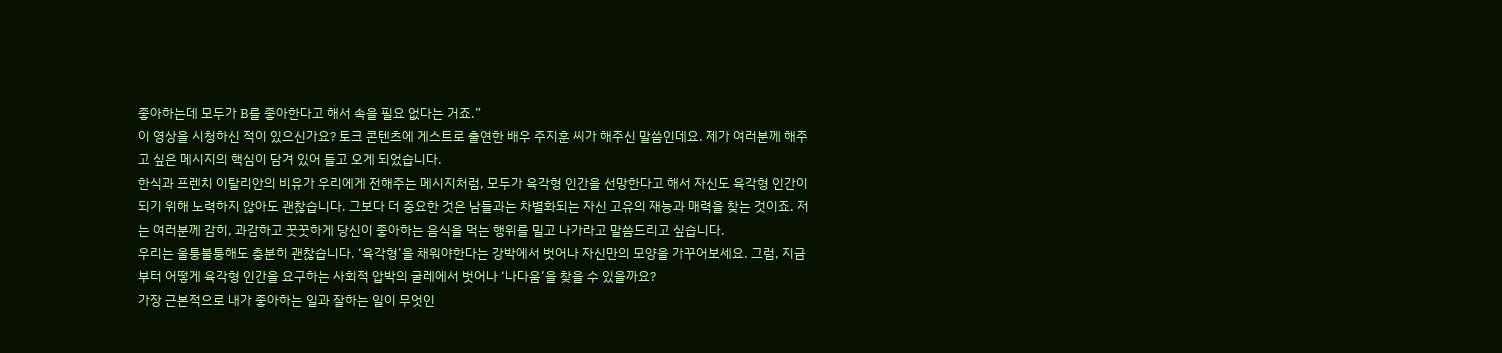좋아하는데 모두가 B를 좋아한다고 해서 속을 필요 없다는 거죠.”
이 영상을 시청하신 적이 있으신가요? 토크 콘텐츠에 게스트로 출연한 배우 주지훈 씨가 해주신 말씀인데요. 제가 여러분께 해주고 싶은 메시지의 핵심이 담겨 있어 들고 오게 되었습니다.
한식과 프렌치 이탈리안의 비유가 우리에게 전해주는 메시지처럼, 모두가 육각형 인간을 선망한다고 해서 자신도 육각형 인간이 되기 위해 노력하지 않아도 괜찮습니다. 그보다 더 중요한 것은 남들과는 차별화되는 자신 고유의 재능과 매력을 찾는 것이죠. 저는 여러분께 감히, 과감하고 꿋꿋하게 당신이 좋아하는 음식을 먹는 행위를 밀고 나가라고 말씀드리고 싶습니다.
우리는 울퉁불퉁해도 충분히 괜찮습니다. ‘육각형’을 채워야한다는 강박에서 벗어나 자신만의 모양을 가꾸어보세요. 그럼, 지금부터 어떻게 육각형 인간을 요구하는 사회적 압박의 굴레에서 벗어나 ‘나다움’을 찾을 수 있을까요?
가장 근본적으로 내가 좋아하는 일과 잘하는 일이 무엇인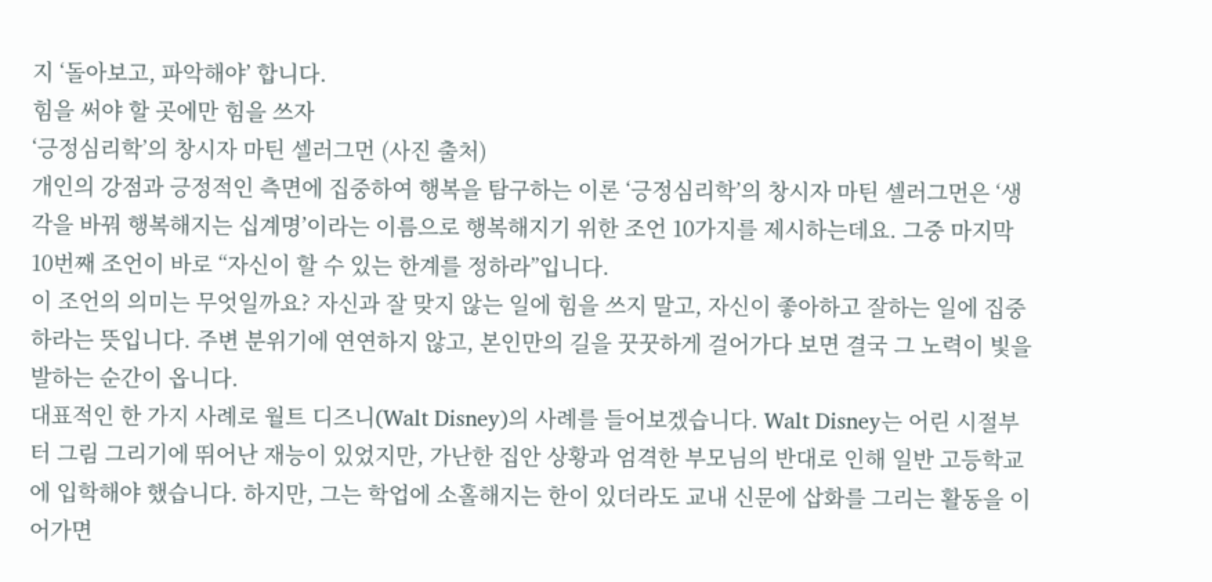지 ‘돌아보고, 파악해야’ 합니다.
힘을 써야 할 곳에만 힘을 쓰자
‘긍정심리학’의 창시자 마틴 셀러그먼 (사진 출처)
개인의 강점과 긍정적인 측면에 집중하여 행복을 탐구하는 이론 ‘긍정심리학’의 창시자 마틴 셀러그먼은 ‘생각을 바꿔 행복해지는 십계명’이라는 이름으로 행복해지기 위한 조언 10가지를 제시하는데요. 그중 마지막 10번째 조언이 바로 “자신이 할 수 있는 한계를 정하라”입니다.
이 조언의 의미는 무엇일까요? 자신과 잘 맞지 않는 일에 힘을 쓰지 말고, 자신이 좋아하고 잘하는 일에 집중하라는 뜻입니다. 주변 분위기에 연연하지 않고, 본인만의 길을 꿋꿋하게 걸어가다 보면 결국 그 노력이 빛을 발하는 순간이 옵니다.
대표적인 한 가지 사례로 월트 디즈니(Walt Disney)의 사례를 들어보겠습니다. Walt Disney는 어린 시절부터 그림 그리기에 뛰어난 재능이 있었지만, 가난한 집안 상황과 엄격한 부모님의 반대로 인해 일반 고등학교에 입학해야 했습니다. 하지만, 그는 학업에 소홀해지는 한이 있더라도 교내 신문에 삽화를 그리는 활동을 이어가면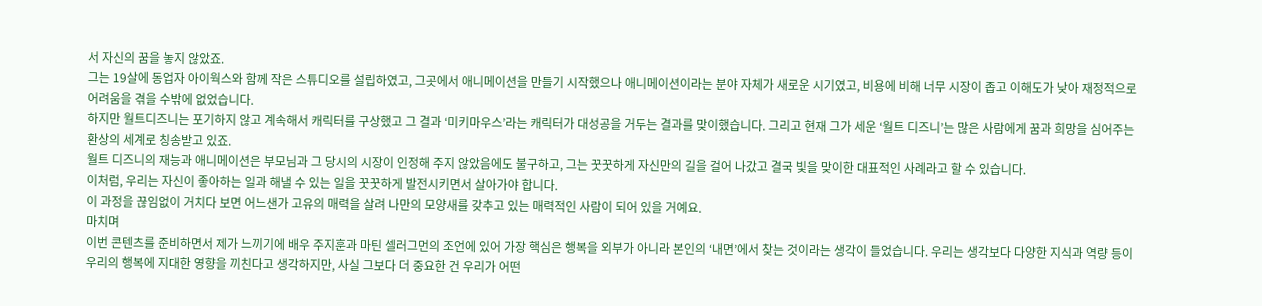서 자신의 꿈을 놓지 않았죠.
그는 19살에 동업자 아이웍스와 함께 작은 스튜디오를 설립하였고, 그곳에서 애니메이션을 만들기 시작했으나 애니메이션이라는 분야 자체가 새로운 시기였고, 비용에 비해 너무 시장이 좁고 이해도가 낮아 재정적으로 어려움을 겪을 수밖에 없었습니다.
하지만 월트디즈니는 포기하지 않고 계속해서 캐릭터를 구상했고 그 결과 ‘미키마우스’라는 캐릭터가 대성공을 거두는 결과를 맞이했습니다. 그리고 현재 그가 세운 ‘월트 디즈니’는 많은 사람에게 꿈과 희망을 심어주는 환상의 세계로 칭송받고 있죠.
월트 디즈니의 재능과 애니메이션은 부모님과 그 당시의 시장이 인정해 주지 않았음에도 불구하고, 그는 꿋꿋하게 자신만의 길을 걸어 나갔고 결국 빛을 맞이한 대표적인 사례라고 할 수 있습니다.
이처럼, 우리는 자신이 좋아하는 일과 해낼 수 있는 일을 꿋꿋하게 발전시키면서 살아가야 합니다.
이 과정을 끊임없이 거치다 보면 어느샌가 고유의 매력을 살려 나만의 모양새를 갖추고 있는 매력적인 사람이 되어 있을 거예요.
마치며
이번 콘텐츠를 준비하면서 제가 느끼기에 배우 주지훈과 마틴 셀러그먼의 조언에 있어 가장 핵심은 행복을 외부가 아니라 본인의 ‘내면’에서 찾는 것이라는 생각이 들었습니다. 우리는 생각보다 다양한 지식과 역량 등이 우리의 행복에 지대한 영향을 끼친다고 생각하지만, 사실 그보다 더 중요한 건 우리가 어떤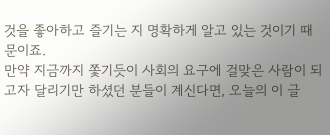것을 좋아하고 즐기는 지 명확하게 알고 있는 것이기 때문이죠.
만약 지금까지 쫓기듯이 사회의 요구에 걸맞은 사람이 되고자 달리기만 하셨던 분들이 계신다면, 오늘의 이 글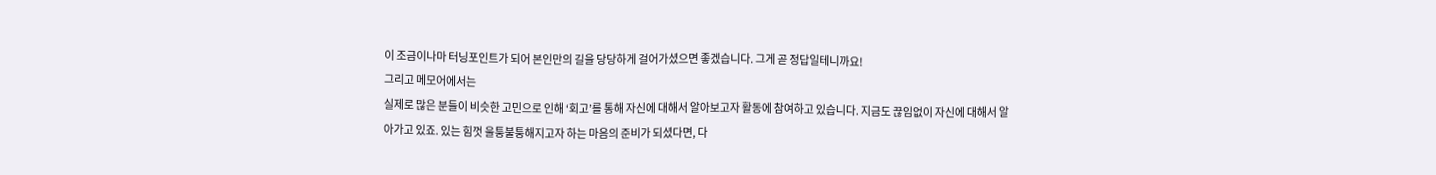이 조금이나마 터닝포인트가 되어 본인만의 길을 당당하게 걸어가셨으면 좋겠습니다. 그게 곧 정답일테니까요!
그리고 메모어에서는
실제로 많은 분들이 비슷한 고민으로 인해 ‘회고’를 통해 자신에 대해서 알아보고자 활동에 참여하고 있습니다. 지금도 끊임없이 자신에 대해서 알아가고 있죠. 있는 힘껏 울퉁불퉁해지고자 하는 마음의 준비가 되셨다면, 다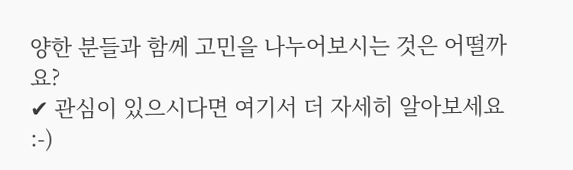양한 분들과 함께 고민을 나누어보시는 것은 어떨까요?
✔ 관심이 있으시다면 여기서 더 자세히 알아보세요 :-)